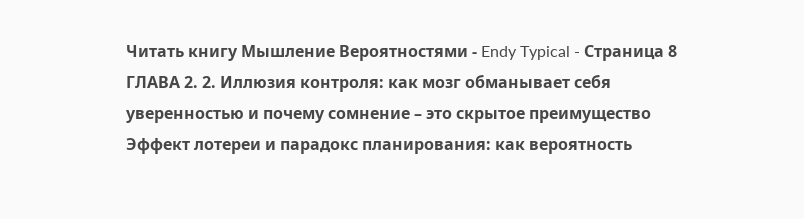Читать книгу Мышление Вероятностями - Endy Typical - Страница 8
ГЛАВА 2. 2. Иллюзия контроля: как мозг обманывает себя уверенностью и почему сомнение – это скрытое преимущество
Эффект лотереи и парадокс планирования: как вероятность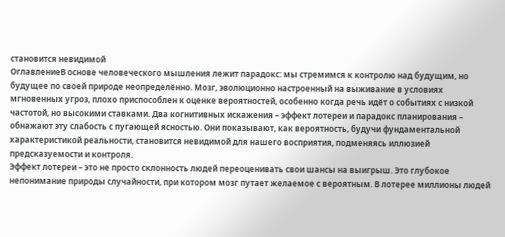становится невидимой
ОглавлениеВ основе человеческого мышления лежит парадокс: мы стремимся к контролю над будущим, но будущее по своей природе неопределённо. Мозг, эволюционно настроенный на выживание в условиях мгновенных угроз, плохо приспособлен к оценке вероятностей, особенно когда речь идёт о событиях с низкой частотой, но высокими ставками. Два когнитивных искажения – эффект лотереи и парадокс планирования – обнажают эту слабость с пугающей ясностью. Они показывают, как вероятность, будучи фундаментальной характеристикой реальности, становится невидимой для нашего восприятия, подменяясь иллюзией предсказуемости и контроля.
Эффект лотереи – это не просто склонность людей переоценивать свои шансы на выигрыш. Это глубокое непонимание природы случайности, при котором мозг путает желаемое с вероятным. В лотерее миллионы людей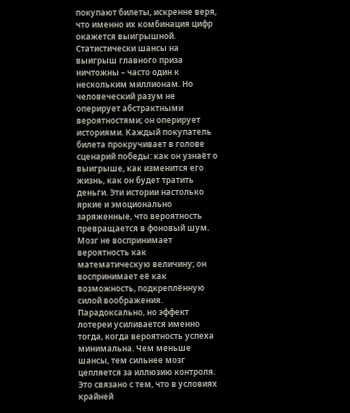покупают билеты, искренне веря, что именно их комбинация цифр окажется выигрышной. Статистически шансы на выигрыш главного приза ничтожны – часто один к нескольким миллионам. Но человеческий разум не оперирует абстрактными вероятностями; он оперирует историями. Каждый покупатель билета прокручивает в голове сценарий победы: как он узнаёт о выигрыше, как изменится его жизнь, как он будет тратить деньги. Эти истории настолько яркие и эмоционально заряженные, что вероятность превращается в фоновый шум. Мозг не воспринимает вероятность как математическую величину; он воспринимает её как возможность, подкреплённую силой воображения.
Парадоксально, но эффект лотереи усиливается именно тогда, когда вероятность успеха минимальна. Чем меньше шансы, тем сильнее мозг цепляется за иллюзию контроля. Это связано с тем, что в условиях крайней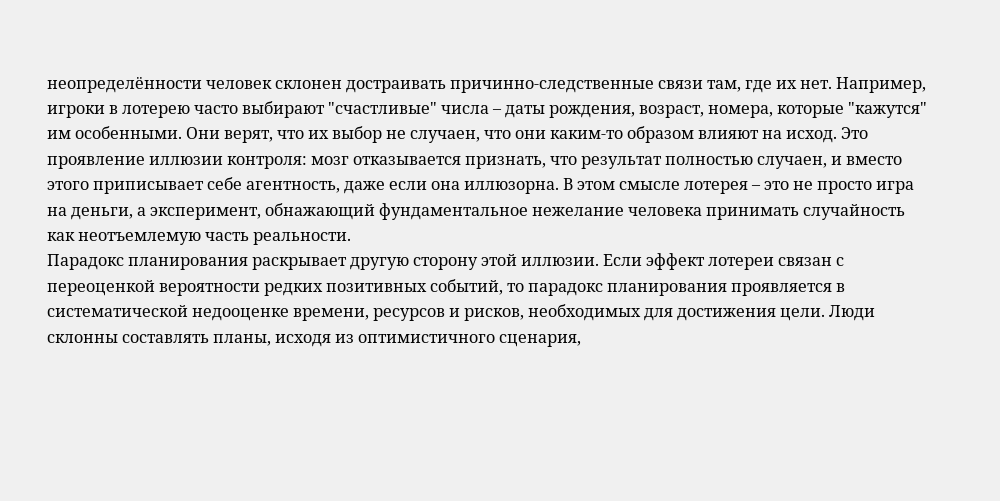неопределённости человек склонен достраивать причинно-следственные связи там, где их нет. Например, игроки в лотерею часто выбирают "счастливые" числа – даты рождения, возраст, номера, которые "кажутся" им особенными. Они верят, что их выбор не случаен, что они каким-то образом влияют на исход. Это проявление иллюзии контроля: мозг отказывается признать, что результат полностью случаен, и вместо этого приписывает себе агентность, даже если она иллюзорна. В этом смысле лотерея – это не просто игра на деньги, а эксперимент, обнажающий фундаментальное нежелание человека принимать случайность как неотъемлемую часть реальности.
Парадокс планирования раскрывает другую сторону этой иллюзии. Если эффект лотереи связан с переоценкой вероятности редких позитивных событий, то парадокс планирования проявляется в систематической недооценке времени, ресурсов и рисков, необходимых для достижения цели. Люди склонны составлять планы, исходя из оптимистичного сценария,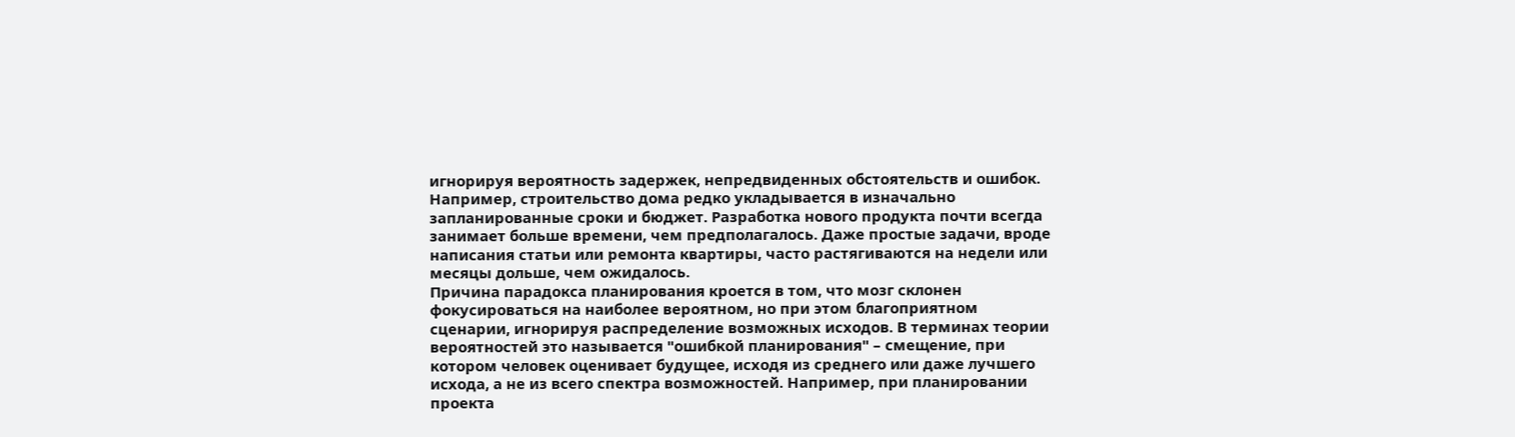игнорируя вероятность задержек, непредвиденных обстоятельств и ошибок. Например, строительство дома редко укладывается в изначально запланированные сроки и бюджет. Разработка нового продукта почти всегда занимает больше времени, чем предполагалось. Даже простые задачи, вроде написания статьи или ремонта квартиры, часто растягиваются на недели или месяцы дольше, чем ожидалось.
Причина парадокса планирования кроется в том, что мозг склонен фокусироваться на наиболее вероятном, но при этом благоприятном сценарии, игнорируя распределение возможных исходов. В терминах теории вероятностей это называется "ошибкой планирования" – смещение, при котором человек оценивает будущее, исходя из среднего или даже лучшего исхода, а не из всего спектра возможностей. Например, при планировании проекта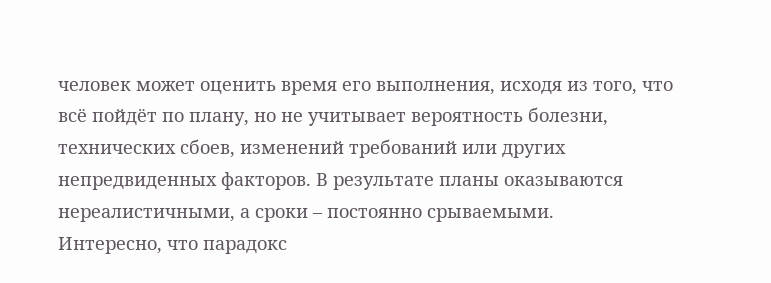человек может оценить время его выполнения, исходя из того, что всё пойдёт по плану, но не учитывает вероятность болезни, технических сбоев, изменений требований или других непредвиденных факторов. В результате планы оказываются нереалистичными, а сроки – постоянно срываемыми.
Интересно, что парадокс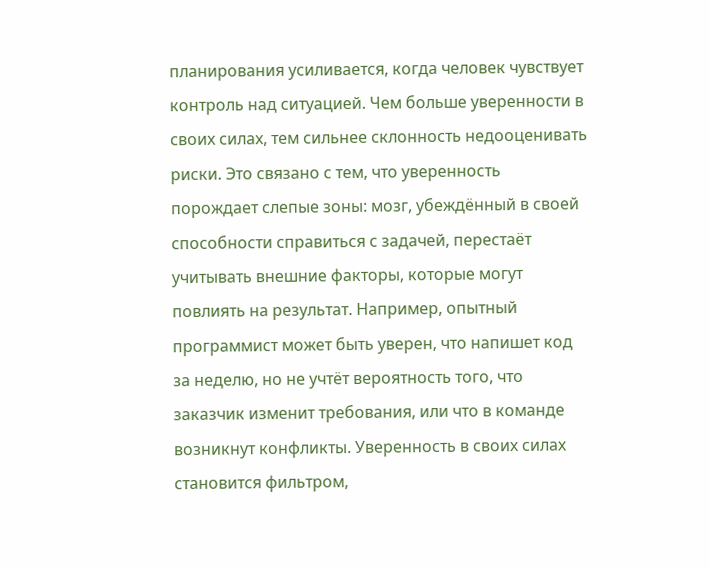планирования усиливается, когда человек чувствует контроль над ситуацией. Чем больше уверенности в своих силах, тем сильнее склонность недооценивать риски. Это связано с тем, что уверенность порождает слепые зоны: мозг, убеждённый в своей способности справиться с задачей, перестаёт учитывать внешние факторы, которые могут повлиять на результат. Например, опытный программист может быть уверен, что напишет код за неделю, но не учтёт вероятность того, что заказчик изменит требования, или что в команде возникнут конфликты. Уверенность в своих силах становится фильтром,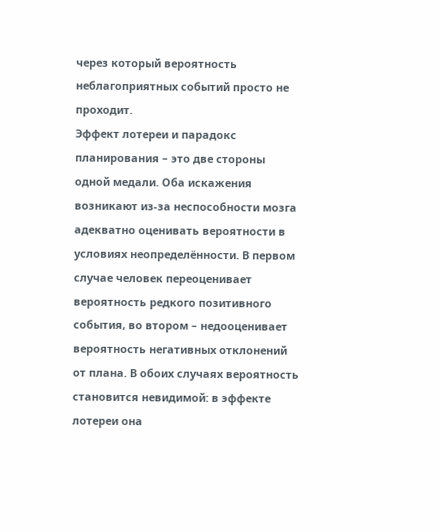через который вероятность неблагоприятных событий просто не проходит.
Эффект лотереи и парадокс планирования – это две стороны одной медали. Оба искажения возникают из-за неспособности мозга адекватно оценивать вероятности в условиях неопределённости. В первом случае человек переоценивает вероятность редкого позитивного события, во втором – недооценивает вероятность негативных отклонений от плана. В обоих случаях вероятность становится невидимой: в эффекте лотереи она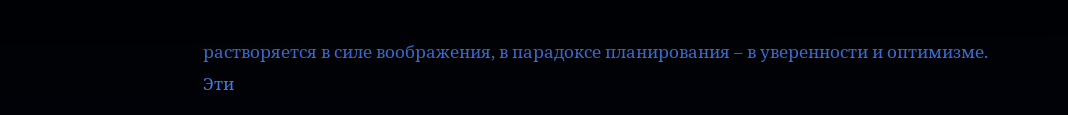растворяется в силе воображения, в парадоксе планирования – в уверенности и оптимизме.
Эти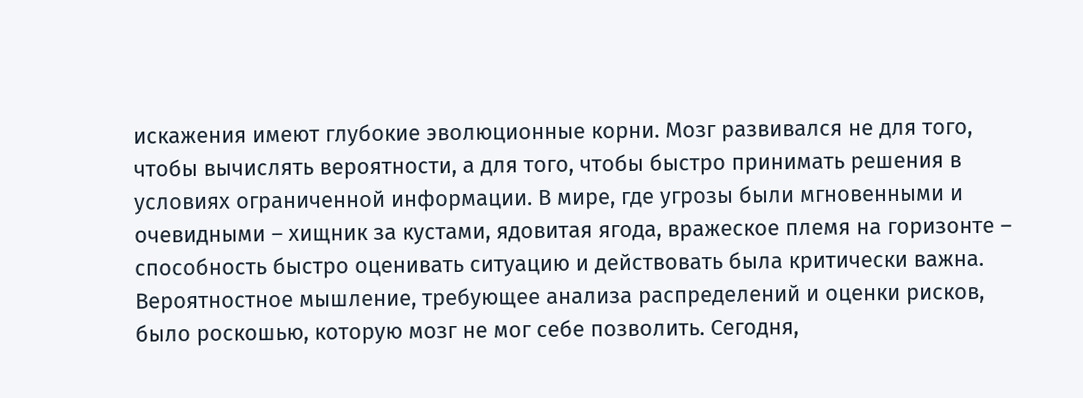искажения имеют глубокие эволюционные корни. Мозг развивался не для того, чтобы вычислять вероятности, а для того, чтобы быстро принимать решения в условиях ограниченной информации. В мире, где угрозы были мгновенными и очевидными – хищник за кустами, ядовитая ягода, вражеское племя на горизонте – способность быстро оценивать ситуацию и действовать была критически важна. Вероятностное мышление, требующее анализа распределений и оценки рисков, было роскошью, которую мозг не мог себе позволить. Сегодня,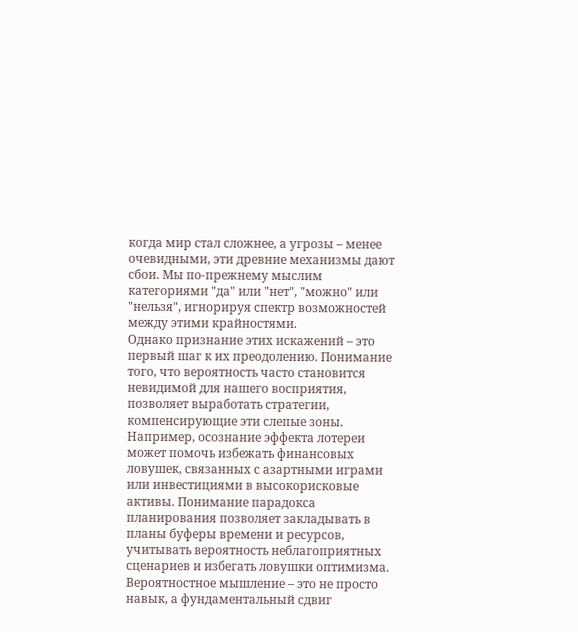когда мир стал сложнее, а угрозы – менее очевидными, эти древние механизмы дают сбои. Мы по-прежнему мыслим категориями "да" или "нет", "можно" или "нельзя", игнорируя спектр возможностей между этими крайностями.
Однако признание этих искажений – это первый шаг к их преодолению. Понимание того, что вероятность часто становится невидимой для нашего восприятия, позволяет выработать стратегии, компенсирующие эти слепые зоны. Например, осознание эффекта лотереи может помочь избежать финансовых ловушек, связанных с азартными играми или инвестициями в высокорисковые активы. Понимание парадокса планирования позволяет закладывать в планы буферы времени и ресурсов, учитывать вероятность неблагоприятных сценариев и избегать ловушки оптимизма.
Вероятностное мышление – это не просто навык, а фундаментальный сдвиг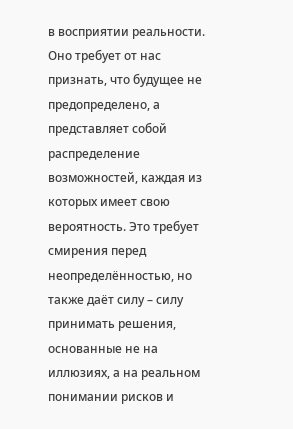в восприятии реальности. Оно требует от нас признать, что будущее не предопределено, а представляет собой распределение возможностей, каждая из которых имеет свою вероятность. Это требует смирения перед неопределённостью, но также даёт силу – силу принимать решения, основанные не на иллюзиях, а на реальном понимании рисков и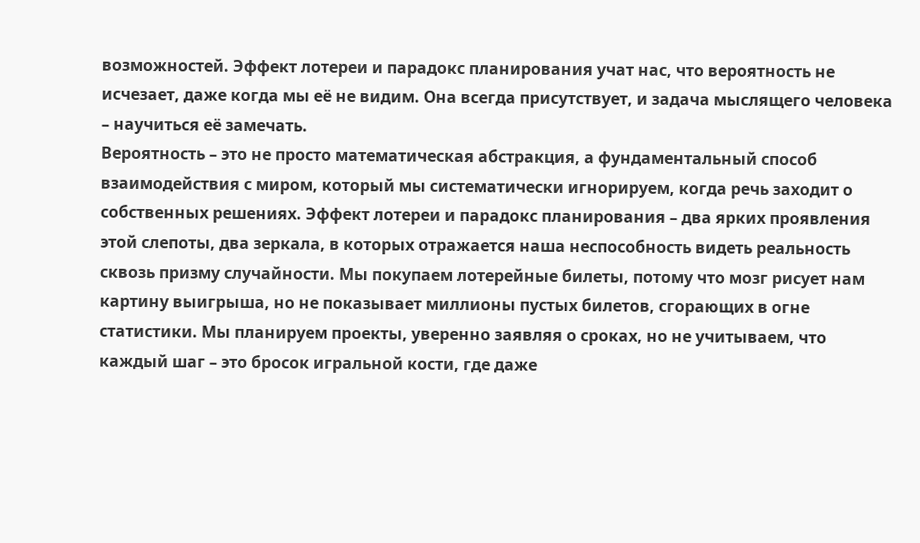возможностей. Эффект лотереи и парадокс планирования учат нас, что вероятность не исчезает, даже когда мы её не видим. Она всегда присутствует, и задача мыслящего человека – научиться её замечать.
Вероятность – это не просто математическая абстракция, а фундаментальный способ взаимодействия с миром, который мы систематически игнорируем, когда речь заходит о собственных решениях. Эффект лотереи и парадокс планирования – два ярких проявления этой слепоты, два зеркала, в которых отражается наша неспособность видеть реальность сквозь призму случайности. Мы покупаем лотерейные билеты, потому что мозг рисует нам картину выигрыша, но не показывает миллионы пустых билетов, сгорающих в огне статистики. Мы планируем проекты, уверенно заявляя о сроках, но не учитываем, что каждый шаг – это бросок игральной кости, где даже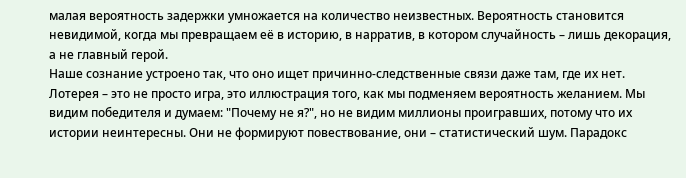малая вероятность задержки умножается на количество неизвестных. Вероятность становится невидимой, когда мы превращаем её в историю, в нарратив, в котором случайность – лишь декорация, а не главный герой.
Наше сознание устроено так, что оно ищет причинно-следственные связи даже там, где их нет. Лотерея – это не просто игра, это иллюстрация того, как мы подменяем вероятность желанием. Мы видим победителя и думаем: "Почему не я?", но не видим миллионы проигравших, потому что их истории неинтересны. Они не формируют повествование, они – статистический шум. Парадокс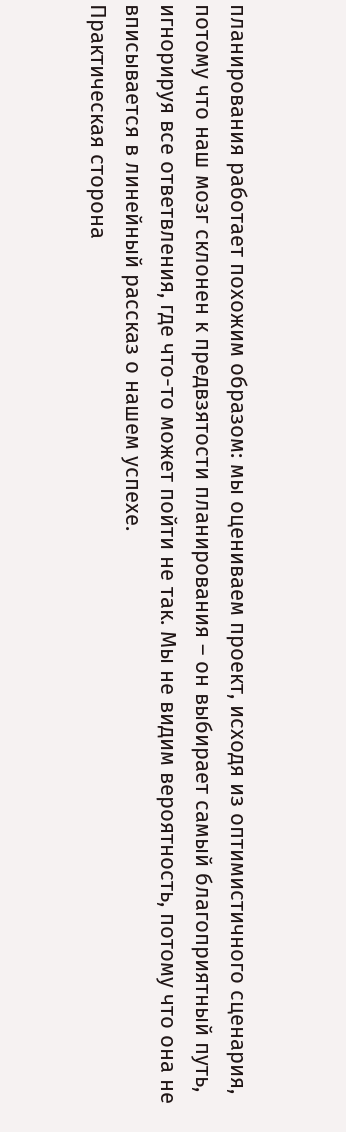планирования работает похожим образом: мы оцениваем проект, исходя из оптимистичного сценария, потому что наш мозг склонен к предвзятости планирования – он выбирает самый благоприятный путь, игнорируя все ответвления, где что-то может пойти не так. Мы не видим вероятность, потому что она не вписывается в линейный рассказ о нашем успехе.
Практическая сторона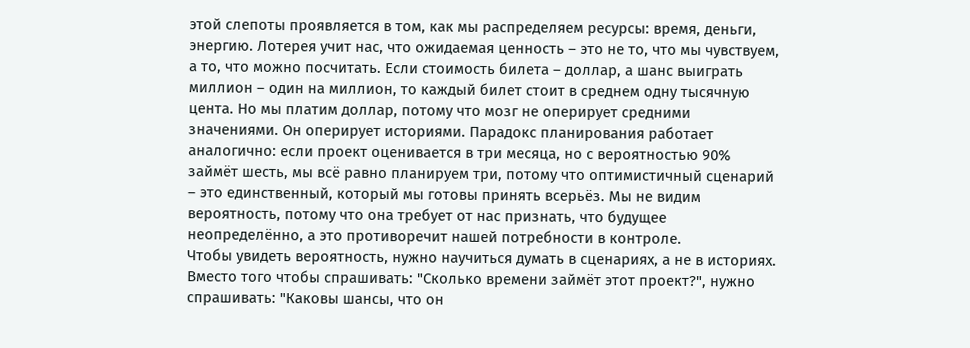этой слепоты проявляется в том, как мы распределяем ресурсы: время, деньги, энергию. Лотерея учит нас, что ожидаемая ценность – это не то, что мы чувствуем, а то, что можно посчитать. Если стоимость билета – доллар, а шанс выиграть миллион – один на миллион, то каждый билет стоит в среднем одну тысячную цента. Но мы платим доллар, потому что мозг не оперирует средними значениями. Он оперирует историями. Парадокс планирования работает аналогично: если проект оценивается в три месяца, но с вероятностью 90% займёт шесть, мы всё равно планируем три, потому что оптимистичный сценарий – это единственный, который мы готовы принять всерьёз. Мы не видим вероятность, потому что она требует от нас признать, что будущее неопределённо, а это противоречит нашей потребности в контроле.
Чтобы увидеть вероятность, нужно научиться думать в сценариях, а не в историях. Вместо того чтобы спрашивать: "Сколько времени займёт этот проект?", нужно спрашивать: "Каковы шансы, что он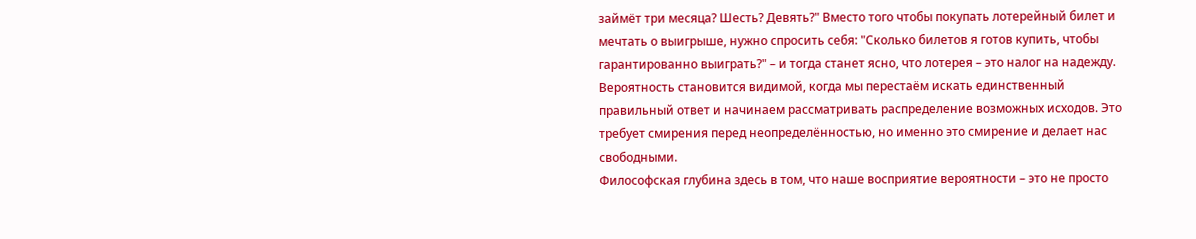займёт три месяца? Шесть? Девять?" Вместо того чтобы покупать лотерейный билет и мечтать о выигрыше, нужно спросить себя: "Сколько билетов я готов купить, чтобы гарантированно выиграть?" – и тогда станет ясно, что лотерея – это налог на надежду. Вероятность становится видимой, когда мы перестаём искать единственный правильный ответ и начинаем рассматривать распределение возможных исходов. Это требует смирения перед неопределённостью, но именно это смирение и делает нас свободными.
Философская глубина здесь в том, что наше восприятие вероятности – это не просто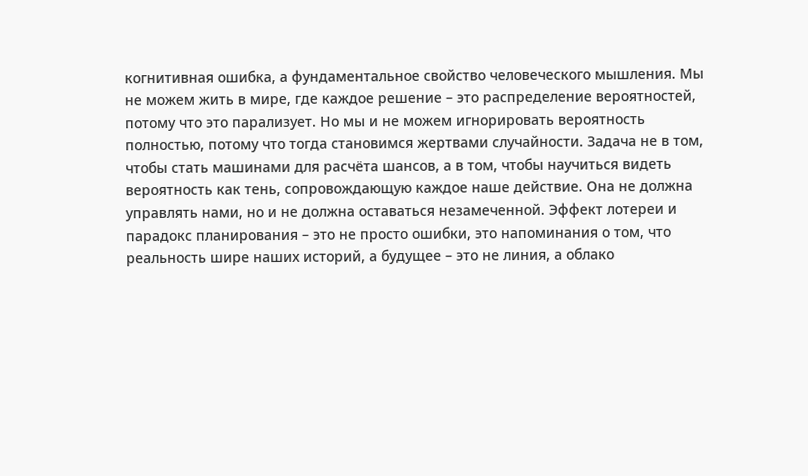когнитивная ошибка, а фундаментальное свойство человеческого мышления. Мы не можем жить в мире, где каждое решение – это распределение вероятностей, потому что это парализует. Но мы и не можем игнорировать вероятность полностью, потому что тогда становимся жертвами случайности. Задача не в том, чтобы стать машинами для расчёта шансов, а в том, чтобы научиться видеть вероятность как тень, сопровождающую каждое наше действие. Она не должна управлять нами, но и не должна оставаться незамеченной. Эффект лотереи и парадокс планирования – это не просто ошибки, это напоминания о том, что реальность шире наших историй, а будущее – это не линия, а облако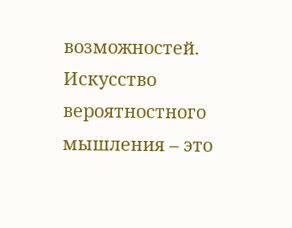возможностей. Искусство вероятностного мышления – это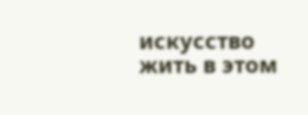искусство жить в этом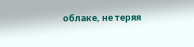облаке, не теряя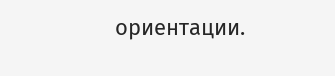ориентации.